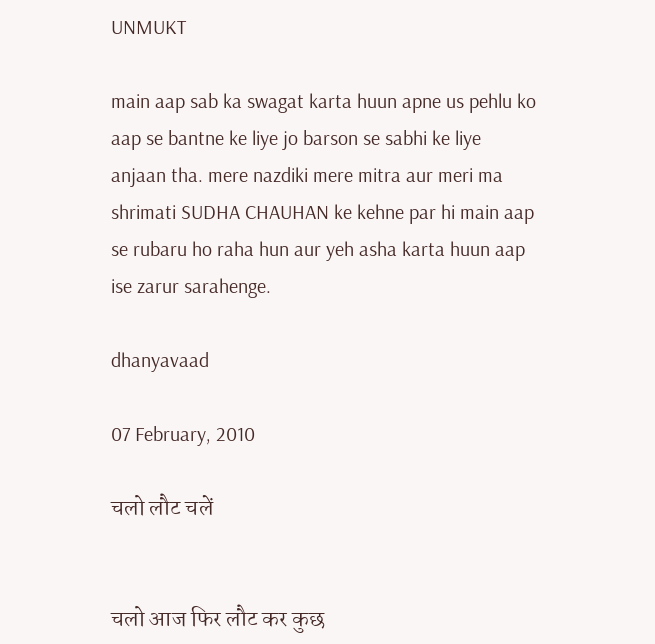UNMUKT

main aap sab ka swagat karta huun apne us pehlu ko aap se bantne ke liye jo barson se sabhi ke liye anjaan tha. mere nazdiki mere mitra aur meri ma shrimati SUDHA CHAUHAN ke kehne par hi main aap se rubaru ho raha hun aur yeh asha karta huun aap ise zarur sarahenge.

dhanyavaad

07 February, 2010

चलो लौट चलें


चलो आज फिर लौट कर कुछ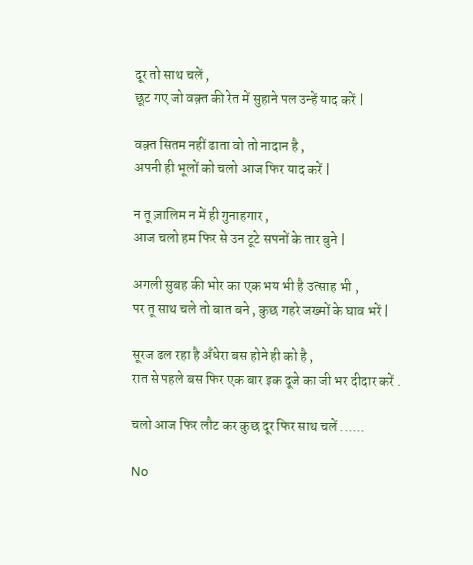दूर तो साथ चलें ,
छूट गए जो वक़्त की रेत में सुहाने पल उन्हें याद करें |

वक़्त सितम नहीं ढाता वो तो नादान है ,
अपनी ही भूलों को चलो आज फिर याद करें |

न तू ज़ालिम न में ही गुनाहगार ,
आज चलो हम फिर से उन टूटे सपनों के तार बुने |

अगली सुबह की भोर का एक भय भी है उत्साह भी ,
पर तू साथ चले तो बात बने , कुछ गहरे जख्मों के घाव भरें |

सूरज ढल रहा है अँधेरा बस होने ही को है ,
रात से पहले बस फिर एक बार इक दूजे का जी भर दीदार करें .

चलो आज फिर लौट कर कुछ दूर फिर साथ चलें ......

No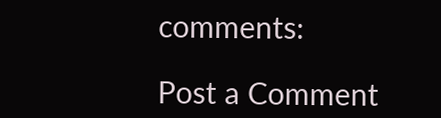comments:

Post a Comment